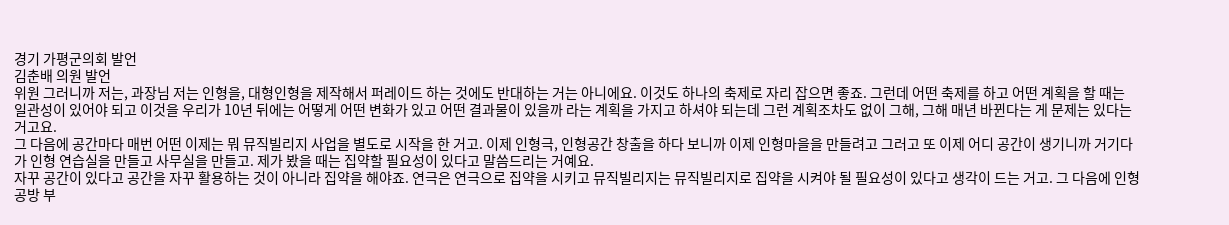경기 가평군의회 발언
김춘배 의원 발언
위원 그러니까 저는, 과장님 저는 인형을, 대형인형을 제작해서 퍼레이드 하는 것에도 반대하는 거는 아니에요. 이것도 하나의 축제로 자리 잡으면 좋죠. 그런데 어떤 축제를 하고 어떤 계획을 할 때는 일관성이 있어야 되고 이것을 우리가 10년 뒤에는 어떻게 어떤 변화가 있고 어떤 결과물이 있을까 라는 계획을 가지고 하셔야 되는데 그런 계획조차도 없이 그해, 그해 매년 바뀐다는 게 문제는 있다는 거고요.
그 다음에 공간마다 매번 어떤 이제는 뭐 뮤직빌리지 사업을 별도로 시작을 한 거고. 이제 인형극, 인형공간 창출을 하다 보니까 이제 인형마을을 만들려고 그러고 또 이제 어디 공간이 생기니까 거기다가 인형 연습실을 만들고 사무실을 만들고. 제가 봤을 때는 집약할 필요성이 있다고 말씀드리는 거예요.
자꾸 공간이 있다고 공간을 자꾸 활용하는 것이 아니라 집약을 해야죠. 연극은 연극으로 집약을 시키고 뮤직빌리지는 뮤직빌리지로 집약을 시켜야 될 필요성이 있다고 생각이 드는 거고. 그 다음에 인형공방 부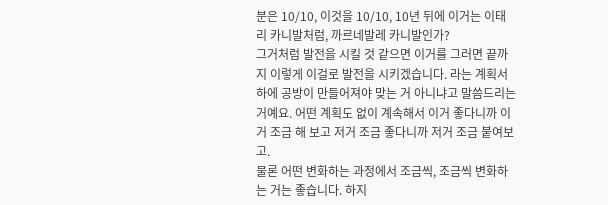분은 10/10, 이것을 10/10, 10년 뒤에 이거는 이태리 카니발처럼, 까르네발레 카니발인가?
그거처럼 발전을 시킬 것 같으면 이거를 그러면 끝까지 이렇게 이걸로 발전을 시키겠습니다. 라는 계획서 하에 공방이 만들어져야 맞는 거 아니냐고 말씀드리는 거예요. 어떤 계획도 없이 계속해서 이거 좋다니까 이거 조금 해 보고 저거 조금 좋다니까 저거 조금 붙여보고.
물론 어떤 변화하는 과정에서 조금씩, 조금씩 변화하는 거는 좋습니다. 하지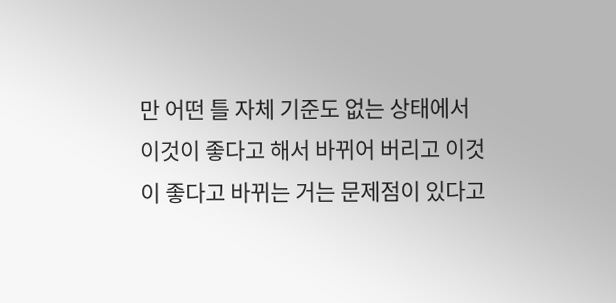만 어떤 틀 자체 기준도 없는 상태에서 이것이 좋다고 해서 바뀌어 버리고 이것이 좋다고 바뀌는 거는 문제점이 있다고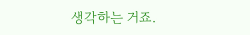생각하는 거죠.